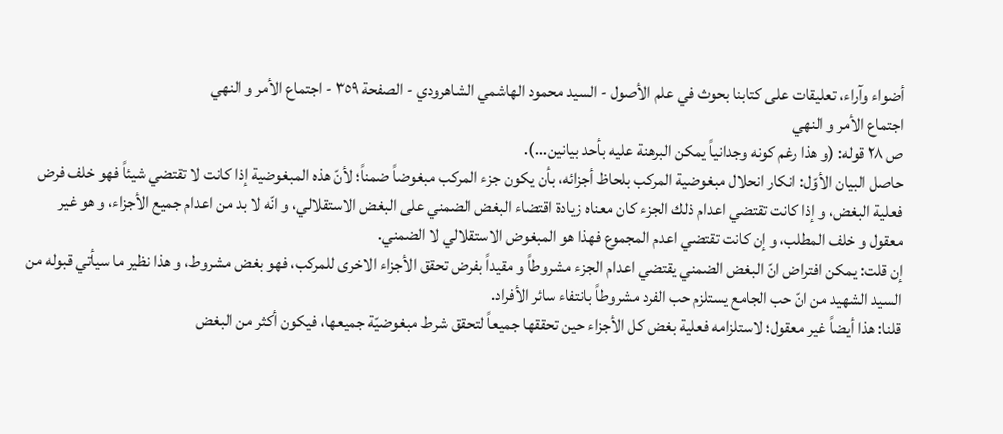أضواء وآراء، تعليقات على كتابنا بحوث في علم الأصول - السيد محمود الهاشمي الشاهرودي - الصفحة ٣٥٩ - اجتماع الأمر و النهي
اجتماع الأمر و النهي
ص ٢٨ قوله: (و هذا رغم كونه وجدانياً يمكن البرهنة عليه بأحد بيانين...).
حاصل البيان الأوّل: انكار انحلال مبغوضية المركب بلحاظ أجزائه، بأن يكون جزء المركب مبغوضاً ضمناً؛ لأنّ هذه المبغوضية إذا كانت لا تقتضي شيئاً فهو خلف فرض فعلية البغض، و إذا كانت تقتضي اعدام ذلك الجزء كان معناه زيادة اقتضاء البغض الضمني على البغض الاستقلالي، و انّه لا بد من اعدام جميع الأجزاء، و هو غير معقول و خلف المطلب، و إن كانت تقتضي اعدم المجموع فهذا هو المبغوض الاستقلالي لا الضمني.
إن قلت: يمكن افتراض انّ البغض الضمني يقتضي اعدام الجزء مشروطاً و مقيداً بفرض تحقق الأجزاء الاخرى للمركب، فهو بغض مشروط، و هذا نظير ما سيأتي قبوله من السيد الشهيد من انّ حب الجامع يستلزم حب الفرد مشروطاً بانتفاء سائر الأفراد.
قلنا: هذا أيضاً غير معقول؛ لاستلزامه فعلية بغض كل الأجزاء حين تحققها جميعاً لتحقق شرط مبغوضيّة جميعها، فيكون أكثر من البغض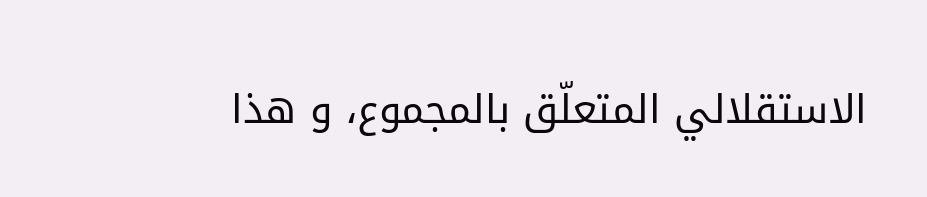الاستقلالي المتعلّق بالمجموع، و هذا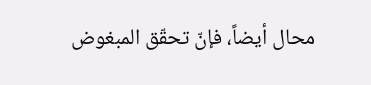محال أيضاً، فإنّ تحقّق المبغوض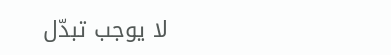لا يوجب تبدّل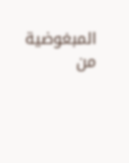المبغوضية من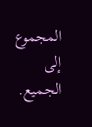المجموع إلى الجميع.